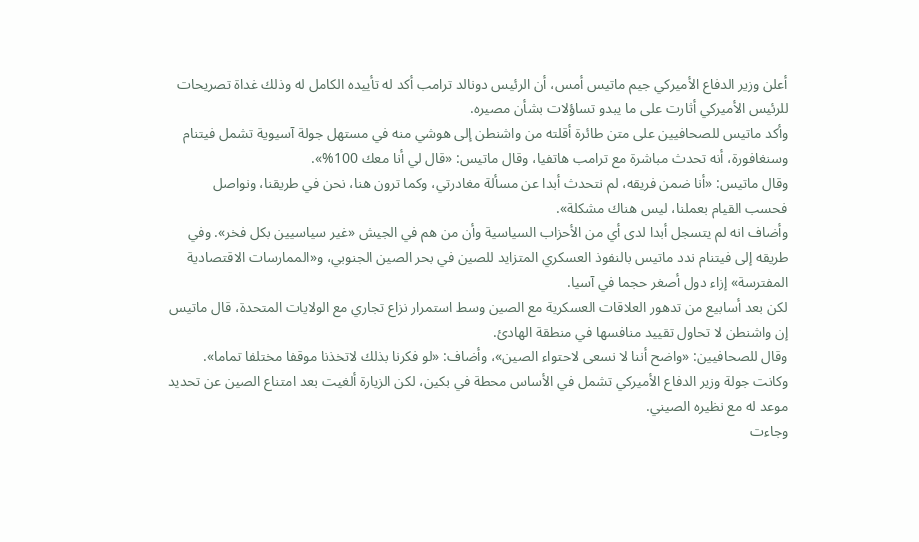أعلن وزير الدفاع الأميركي جيم ماتيس أمس، أن الرئيس دونالد ترامب أكد له تأييده الكامل له وذلك غداة تصريحات للرئيس الأميركي أثارت على ما يبدو تساؤلات بشأن مصيره.
وأكد ماتيس للصحافيين على متن طائرة أقلته من واشنطن إلى هوشي منه في مستهل جولة آسيوية تشمل فيتنام وسنغافورة، أنه تحدث مباشرة مع ترامب هاتفيا، وقال ماتيس: «قال لي أنا معك 100%».
وقال ماتيس: «أنا ضمن فريقه، لم نتحدث أبدا عن مسألة مغادرتي، وكما ترون هنا، نحن في طريقنا، ونواصل فحسب القيام بعملنا، ليس هناك مشكلة».
وأضاف انه لم يتسجل أبدا لدى أي من الأحزاب السياسية وأن من هم في الجيش «غير سياسيين بكل فخر». وفي طريقه إلى فيتنام ندد ماتيس بالنفوذ العسكري المتزايد للصين في بحر الصين الجنوبي، و«الممارسات الاقتصادية المفترسة» إزاء دول أصغر حجما في آسيا.
لكن بعد أسابيع من تدهور العلاقات العسكرية مع الصين وسط استمرار نزاع تجاري مع الولايات المتحدة، قال ماتيس إن واشنطن لا تحاول تقييد منافسها في منطقة الهادئ.
وقال للصحافيين: «واضح أننا لا نسعى لاحتواء الصين»، وأضاف: «لو فكرنا بذلك لاتخذنا موقفا مختلفا تماما».
وكانت جولة وزير الدفاع الأميركي تشمل في الأساس محطة في بكين، لكن الزيارة ألغيت بعد امتناع الصين عن تحديد موعد له مع نظيره الصيني.
وجاءت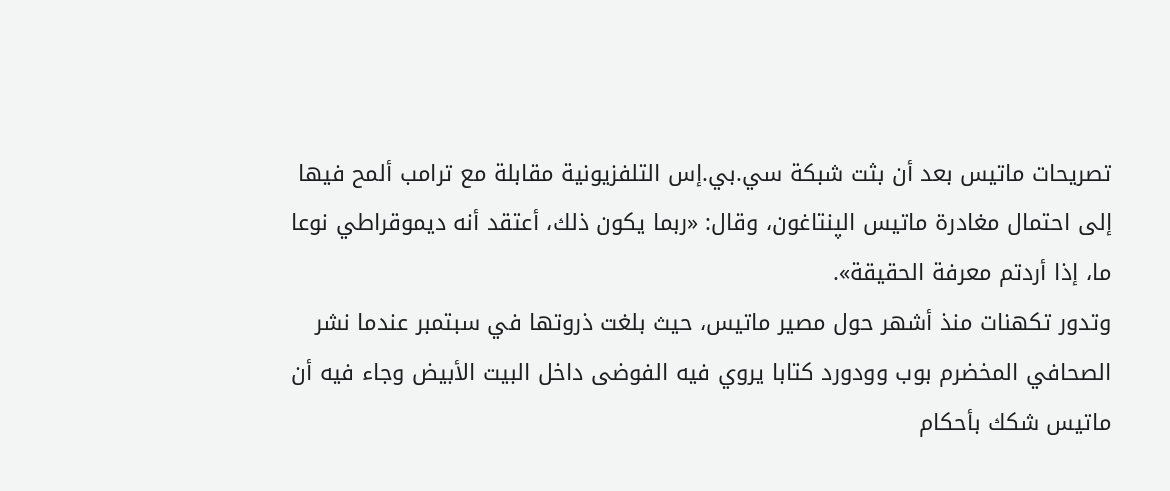تصريحات ماتيس بعد أن بثت شبكة سي.بي.إس التلفزيونية مقابلة مع ترامب ألمح فيها إلى احتمال مغادرة ماتيس الپنتاغون، وقال: «ربما يكون ذلك، أعتقد أنه ديموقراطي نوعا ما، إذا أردتم معرفة الحقيقة».
وتدور تكهنات منذ أشهر حول مصير ماتيس، حيث بلغت ذروتها في سبتمبر عندما نشر الصحافي المخضرم بوب وودورد كتابا يروي فيه الفوضى داخل البيت الأبيض وجاء فيه أن ماتيس شكك بأحكام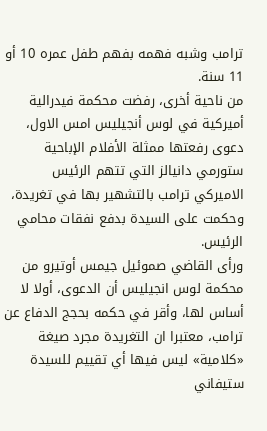ترامب وشبه فهمه بفهم طفل عمره 10 أو 11 سنة.
من ناحية أخرى، رفضت محكمة فيدرالية أميركية في لوس أنجيليس امس الاول، دعوى رفعتها ممثلة الأفلام الإباحية ستورمي دانيالز التي تتهم الرئيس الاميركي ترامب بالتشهير بها في تغريدة، وحكمت على السيدة بدفع نفقات محامي الرئيس.
ورأى القاضي صموئيل جيمس أوتيرو من محكمة لوس انجيليس أن الدعوى، أولا لا أساس لها، وأقر في حكمه بحجج الدفاع عن ترامب، معتبرا ان التغريدة مجرد صيغة «كلامية» ليس فيها أي تقييم للسيدة ستيفاني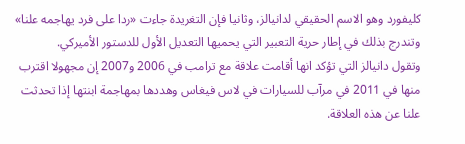كليفورد وهو الاسم الحقيقي لدانيالز، وثانيا فإن التغريدة جاءت «ردا على فرد يهاجمه علنا» وتندرج بذلك في إطار حرية التعبير التي يحميها التعديل الأول للدستور الأميركي.
وتقول دانيالز التي تؤكد انها أقامت علاقة مع ترامب في 2006 و2007 إن مجهولا اقترب منها في 2011 في مرآب للسيارات في لاس فيغاس وهددها بمهاجمة ابنتها إذا تحدثت علنا عن هذه العلاقة.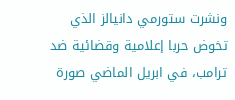ونشرت ستورمي دانيالز الذي تخوض حربا إعلامية وقضائية ضد ترامب، في ابريل الماضي صورة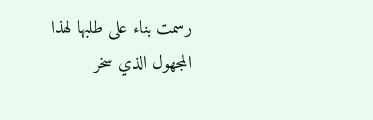رسمت بناء على طلبها لهذا المجهول الذي سخر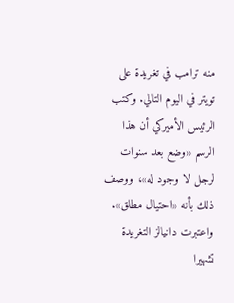منه ترامب في تغريدة على تويتر في اليوم التالي. وكتب الرئيس الأميركي أن هذا الرسم «وضع بعد سنوات لرجل لا وجود له»، ووصف ذلك بأنه «احتيال مطلق».
واعتبرت دانيالز التغريدة تشهيرا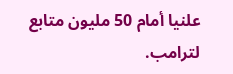علنيا أمام 50 مليون متابع لترامب.